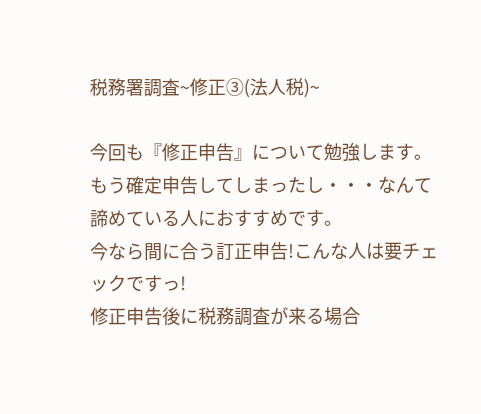税務署調査~修正③(法人税)~

今回も『修正申告』について勉強します。
もう確定申告してしまったし・・・なんて諦めている人におすすめです。
今なら間に合う訂正申告!こんな人は要チェックですっ!
修正申告後に税務調査が来る場合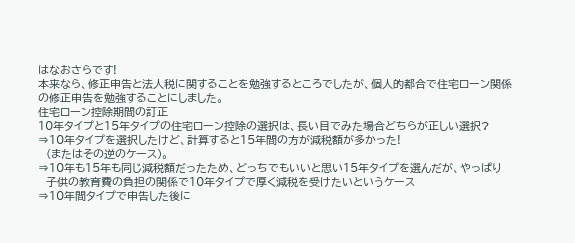はなおさらです!
本来なら、修正申告と法人税に関することを勉強するところでしたが、個人的都合で住宅ローン関係の修正申告を勉強することにしました。
住宅ローン控除期間の訂正
10年タイプと15年タイプの住宅ローン控除の選択は、長い目でみた場合どちらが正しい選択?
⇒10年タイプを選択したけど、計算すると15年間の方が減税額が多かった!
  (またはその逆のケース)。
⇒10年も15年も同じ減税額だったため、どっちでもいいと思い15年タイプを選んだが、やっぱり
  子供の教育費の負担の関係で10年タイプで厚く減税を受けたいというケース
⇒10年間タイプで申告した後に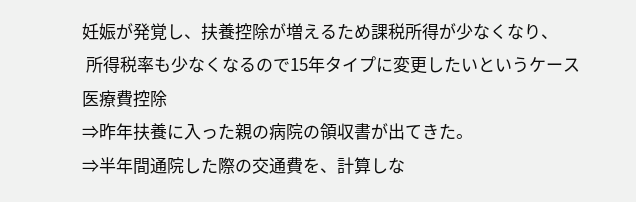妊娠が発覚し、扶養控除が増えるため課税所得が少なくなり、
 所得税率も少なくなるので15年タイプに変更したいというケース
医療費控除
⇒昨年扶養に入った親の病院の領収書が出てきた。
⇒半年間通院した際の交通費を、計算しな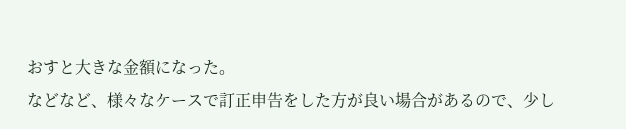おすと大きな金額になった。
などなど、様々なケースで訂正申告をした方が良い場合があるので、少し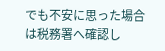でも不安に思った場合は税務署へ確認し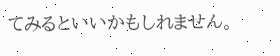てみるといいかもしれません。